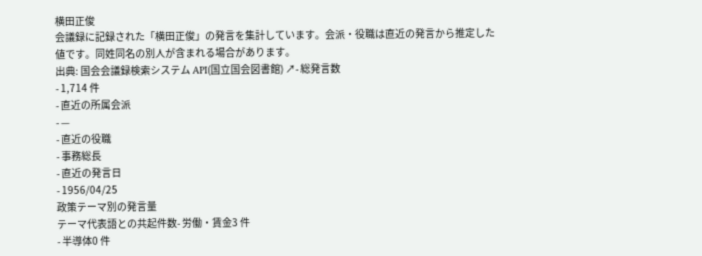横田正俊
会議録に記録された「横田正俊」の発言を集計しています。会派・役職は直近の発言から推定した値です。同姓同名の別人が含まれる場合があります。
出典: 国会会議録検索システム API(国立国会図書館) ↗- 総発言数
- 1,714 件
- 直近の所属会派
- —
- 直近の役職
- 事務総長
- 直近の発言日
- 1956/04/25
政策テーマ別の発言量
テーマ代表語との共起件数- 労働・賃金3 件
- 半導体0 件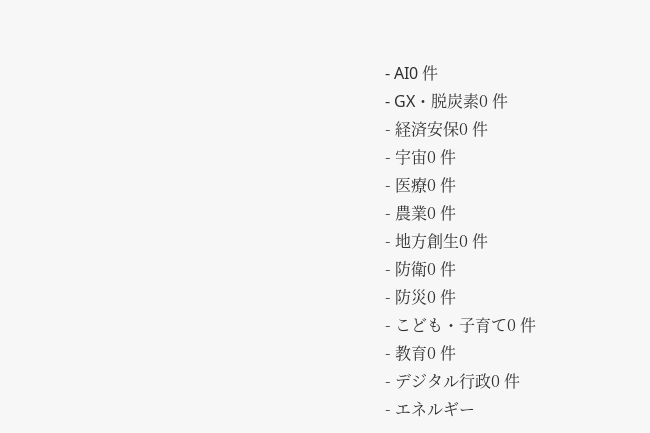- AI0 件
- GX・脱炭素0 件
- 経済安保0 件
- 宇宙0 件
- 医療0 件
- 農業0 件
- 地方創生0 件
- 防衛0 件
- 防災0 件
- こども・子育て0 件
- 教育0 件
- デジタル行政0 件
- エネルギー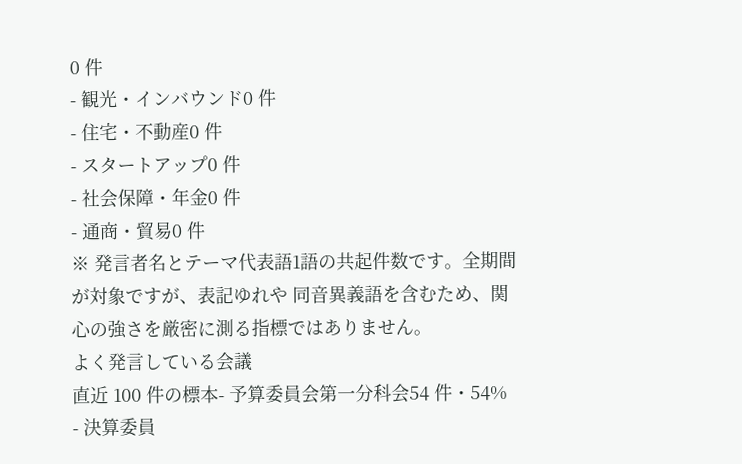0 件
- 観光・インバウンド0 件
- 住宅・不動産0 件
- スタートアップ0 件
- 社会保障・年金0 件
- 通商・貿易0 件
※ 発言者名とテーマ代表語1語の共起件数です。全期間が対象ですが、表記ゆれや 同音異義語を含むため、関心の強さを厳密に測る指標ではありません。
よく発言している会議
直近 100 件の標本- 予算委員会第一分科会54 件・54%
- 決算委員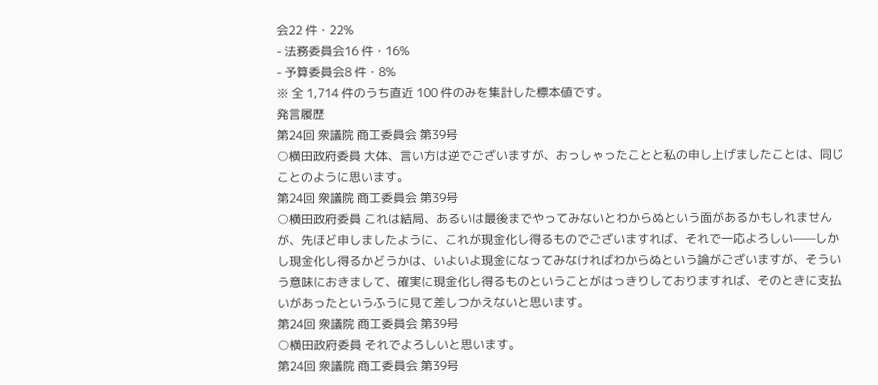会22 件・22%
- 法務委員会16 件・16%
- 予算委員会8 件・8%
※ 全 1,714 件のうち直近 100 件のみを集計した標本値です。
発言履歴
第24回 衆議院 商工委員会 第39号
○横田政府委員 大体、言い方は逆でございますが、おっしゃったことと私の申し上げましたことは、同じことのように思います。
第24回 衆議院 商工委員会 第39号
○横田政府委員 これは結局、あるいは最後までやってみないとわからぬという面があるかもしれませんが、先ほど申しましたように、これが現金化し得るものでございますれば、それで一応よろしい——しかし現金化し得るかどうかは、いよいよ現金になってみなければわからぬという論がございますが、そういう意味におきまして、確実に現金化し得るものということがはっきりしておりますれば、そのときに支払いがあったというふうに見て差しつかえないと思います。
第24回 衆議院 商工委員会 第39号
○横田政府委員 それでよろしいと思います。
第24回 衆議院 商工委員会 第39号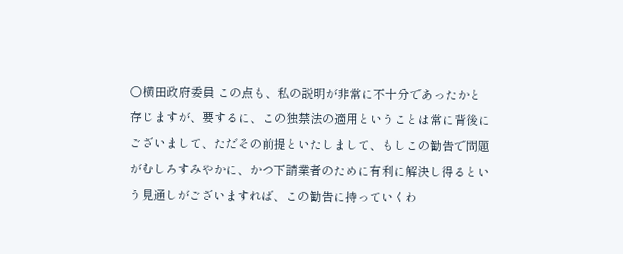○横田政府委員 この点も、私の説明が非常に不十分であったかと存じますが、要するに、この独禁法の適用ということは常に背後にございまして、ただその前提といたしまして、もしこの勧告で問題がむしろすみやかに、かつ下請業者のために有利に解決し得るという見通しがございますれば、この勧告に持っていくわ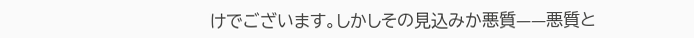けでございます。しかしその見込みか悪質——悪質と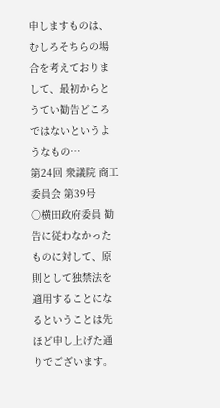申しますものは、むしろそちらの場合を考えておりまして、最初からとうてい勧告どころではないというようなもの…
第24回 衆議院 商工委員会 第39号
○横田政府委員 勧告に従わなかったものに対して、原則として独禁法を適用することになるということは先ほど申し上げた通りでございます。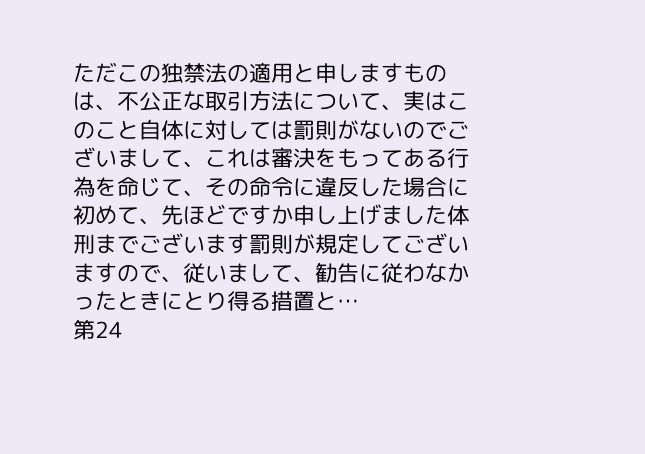ただこの独禁法の適用と申しますものは、不公正な取引方法について、実はこのこと自体に対しては罰則がないのでございまして、これは審決をもってある行為を命じて、その命令に違反した場合に初めて、先ほどですか申し上げました体刑までございます罰則が規定してございますので、従いまして、勧告に従わなかったときにとり得る措置と…
第24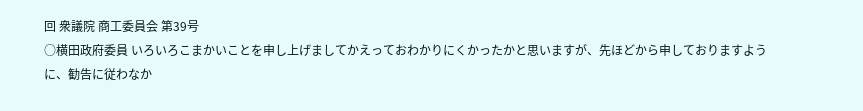回 衆議院 商工委員会 第39号
○横田政府委員 いろいろこまかいことを申し上げましてかえっておわかりにくかったかと思いますが、先ほどから申しておりますように、勧告に従わなか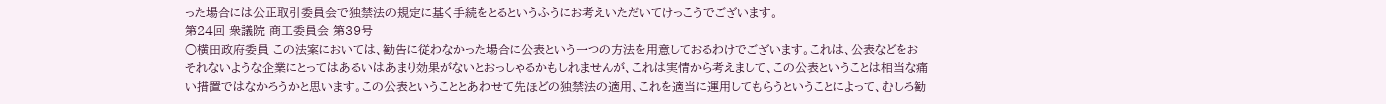った場合には公正取引委員会で独禁法の規定に基く手続をとるというふうにお考えいただいてけっこうでございます。
第24回 衆議院 商工委員会 第39号
○横田政府委員 この法案においては、勧告に従わなかった場合に公表という一つの方法を用意しておるわけでございます。これは、公表などをおそれないような企業にとってはあるいはあまり効果がないとおっしゃるかもしれませんが、これは実情から考えまして、この公表ということは相当な痛い措置ではなかろうかと思います。この公表ということとあわせて先ほどの独禁法の適用、これを適当に運用してもらうということによって、むしろ勧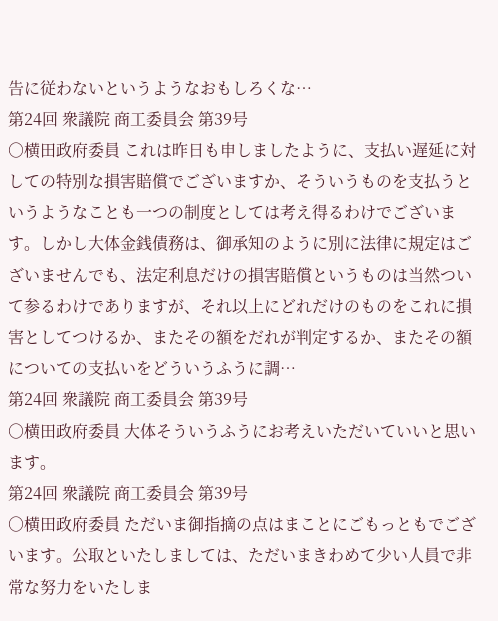告に従わないというようなおもしろくな…
第24回 衆議院 商工委員会 第39号
○横田政府委員 これは昨日も申しましたように、支払い遅延に対しての特別な損害賠償でございますか、そういうものを支払うというようなことも一つの制度としては考え得るわけでございます。しかし大体金銭債務は、御承知のように別に法律に規定はございませんでも、法定利息だけの損害賠償というものは当然ついて参るわけでありますが、それ以上にどれだけのものをこれに損害としてつけるか、またその額をだれが判定するか、またその額についての支払いをどういうふうに調…
第24回 衆議院 商工委員会 第39号
○横田政府委員 大体そういうふうにお考えいただいていいと思います。
第24回 衆議院 商工委員会 第39号
○横田政府委員 ただいま御指摘の点はまことにごもっともでございます。公取といたしましては、ただいまきわめて少い人員で非常な努力をいたしま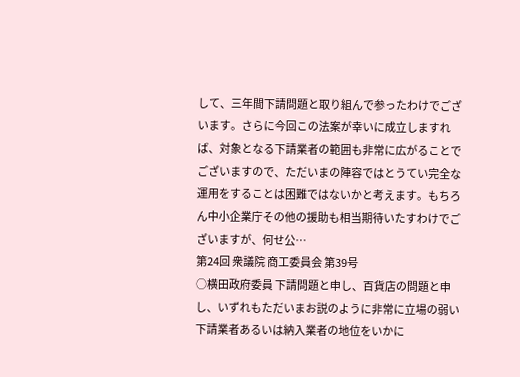して、三年間下請問題と取り組んで参ったわけでございます。さらに今回この法案が幸いに成立しますれば、対象となる下請業者の範囲も非常に広がることでございますので、ただいまの陣容ではとうてい完全な運用をすることは困難ではないかと考えます。もちろん中小企業庁その他の援助も相当期待いたすわけでございますが、何せ公…
第24回 衆議院 商工委員会 第39号
○横田政府委員 下請問題と申し、百貨店の問題と申し、いずれもただいまお説のように非常に立場の弱い下請業者あるいは納入業者の地位をいかに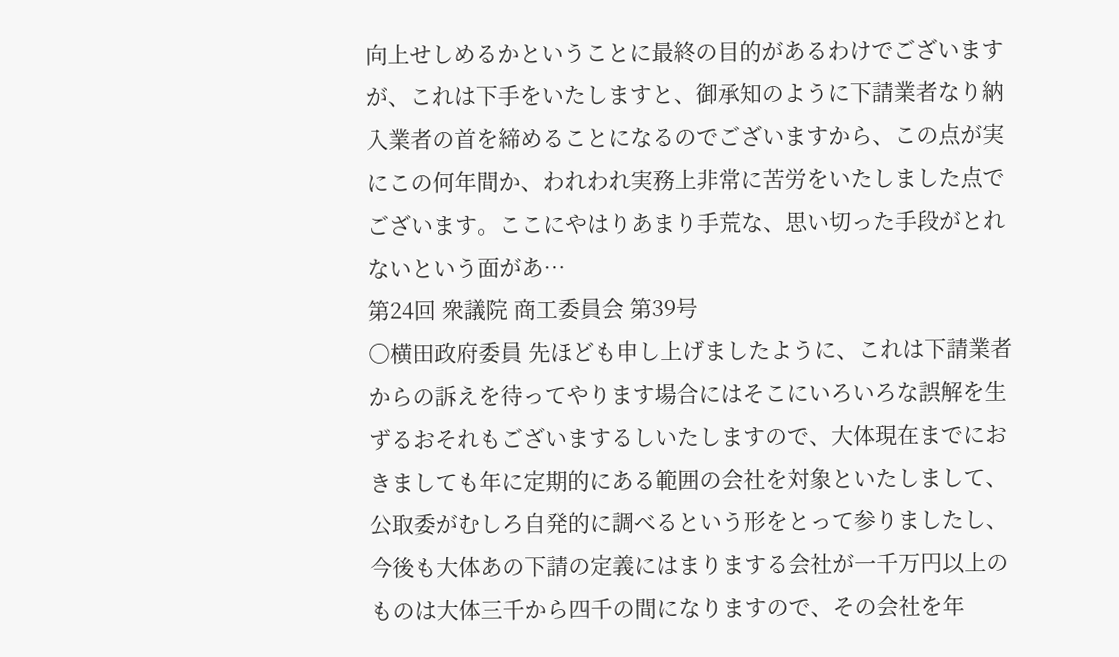向上せしめるかということに最終の目的があるわけでございますが、これは下手をいたしますと、御承知のように下請業者なり納入業者の首を締めることになるのでございますから、この点が実にこの何年間か、われわれ実務上非常に苦労をいたしました点でございます。ここにやはりあまり手荒な、思い切った手段がとれないという面があ…
第24回 衆議院 商工委員会 第39号
○横田政府委員 先ほども申し上げましたように、これは下請業者からの訴えを待ってやります場合にはそこにいろいろな誤解を生ずるおそれもございまするしいたしますので、大体現在までにおきましても年に定期的にある範囲の会社を対象といたしまして、公取委がむしろ自発的に調べるという形をとって参りましたし、今後も大体あの下請の定義にはまりまする会社が一千万円以上のものは大体三千から四千の間になりますので、その会社を年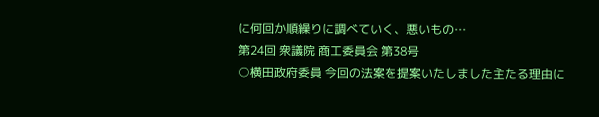に何回か順繰りに調べていく、悪いもの…
第24回 衆議院 商工委員会 第38号
○横田政府委員 今回の法案を提案いたしました主たる理由に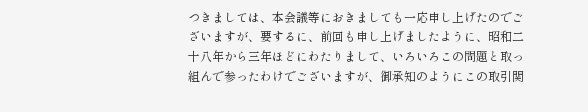つきましては、本会議等におきましても一応申し上げたのでございますが、要するに、前回も申し上げましたように、昭和二十八年から三年ほどにわたりまして、いろいろこの問題と取っ組んで参ったわけでございますが、御承知のようにこの取引関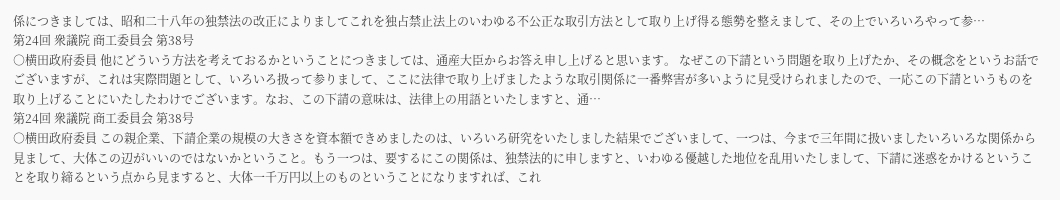係につきましては、昭和二十八年の独禁法の改正によりましてこれを独占禁止法上のいわゆる不公正な取引方法として取り上げ得る態勢を整えまして、その上でいろいろやって参…
第24回 衆議院 商工委員会 第38号
○横田政府委員 他にどういう方法を考えておるかということにつきましては、通産大臣からお答え申し上げると思います。 なぜこの下請という問題を取り上げたか、その概念をというお話でございますが、これは実際問題として、いろいろ扱って参りまして、ここに法律で取り上げましたような取引関係に一番弊害が多いように見受けられましたので、一応この下請というものを取り上げることにいたしたわけでございます。なお、この下請の意味は、法律上の用語といたしますと、通…
第24回 衆議院 商工委員会 第38号
○横田政府委員 この親企業、下請企業の規模の大きさを資本額できめましたのは、いろいろ研究をいたしました結果でございまして、一つは、今まで三年間に扱いましたいろいろな関係から見まして、大体この辺がいいのではないかということ。もう一つは、要するにこの関係は、独禁法的に申しますと、いわゆる優越した地位を乱用いたしまして、下請に迷惑をかけるということを取り締るという点から見ますると、大体一千万円以上のものということになりますれば、これ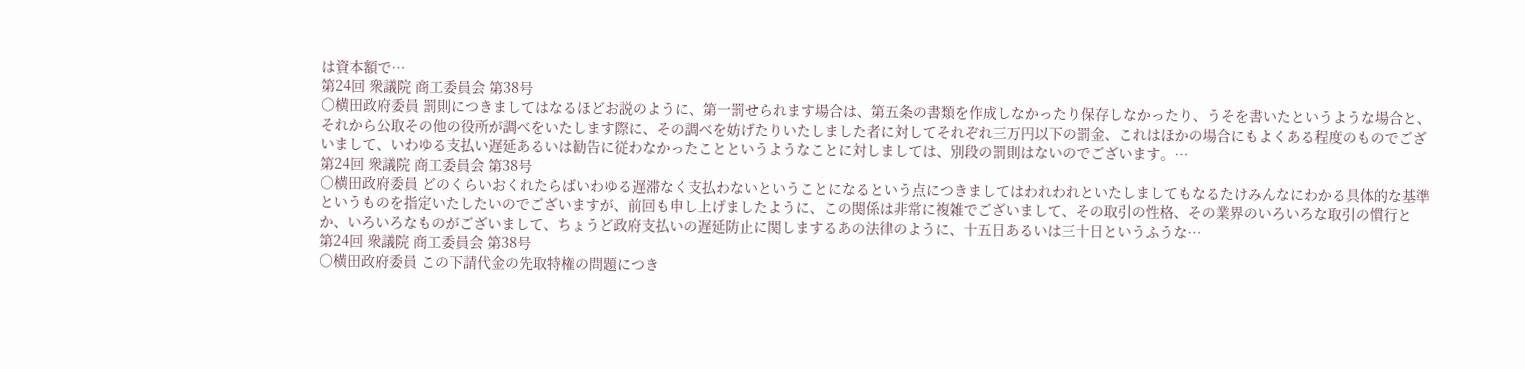は資本額で…
第24回 衆議院 商工委員会 第38号
○横田政府委員 罰則につきましてはなるほどお説のように、第一罰せられます場合は、第五条の書類を作成しなかったり保存しなかったり、うそを書いたというような場合と、それから公取その他の役所が調べをいたします際に、その調べを妨げたりいたしました者に対してそれぞれ三万円以下の罰金、これはほかの場合にもよくある程度のものでございまして、いわゆる支払い遅延あるいは勧告に従わなかったことというようなことに対しましては、別段の罰則はないのでございます。…
第24回 衆議院 商工委員会 第38号
○横田政府委員 どのくらいおくれたらばいわゆる遅滞なく支払わないということになるという点につきましてはわれわれといたしましてもなるたけみんなにわかる具体的な基準というものを指定いたしたいのでございますが、前回も申し上げましたように、この関係は非常に複雑でございまして、その取引の性格、その業界のいろいろな取引の慣行とか、いろいろなものがございまして、ちょうど政府支払いの遅延防止に関しまするあの法律のように、十五日あるいは三十日というふうな…
第24回 衆議院 商工委員会 第38号
○横田政府委員 この下請代金の先取特権の問題につき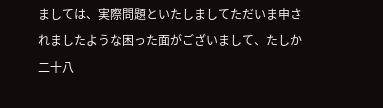ましては、実際問題といたしましてただいま申されましたような困った面がございまして、たしか二十八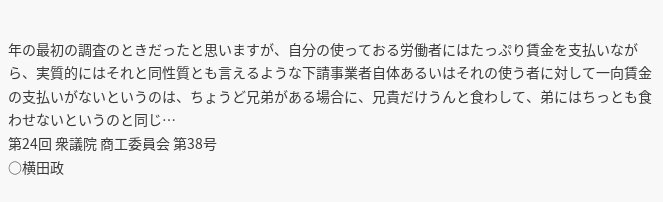年の最初の調査のときだったと思いますが、自分の使っておる労働者にはたっぷり賃金を支払いながら、実質的にはそれと同性質とも言えるような下請事業者自体あるいはそれの使う者に対して一向賃金の支払いがないというのは、ちょうど兄弟がある場合に、兄貴だけうんと食わして、弟にはちっとも食わせないというのと同じ…
第24回 衆議院 商工委員会 第38号
○横田政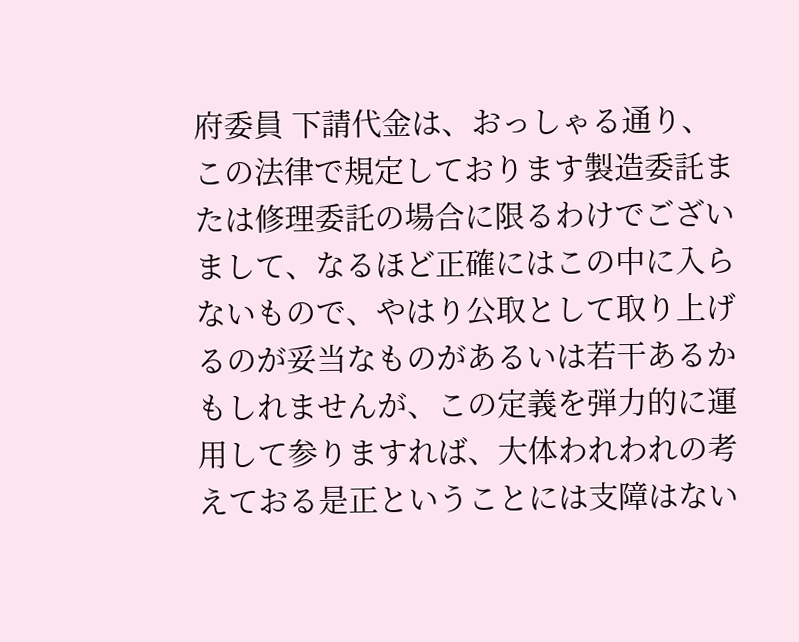府委員 下請代金は、おっしゃる通り、この法律で規定しております製造委託または修理委託の場合に限るわけでございまして、なるほど正確にはこの中に入らないもので、やはり公取として取り上げるのが妥当なものがあるいは若干あるかもしれませんが、この定義を弾力的に運用して参りますれば、大体われわれの考えておる是正ということには支障はない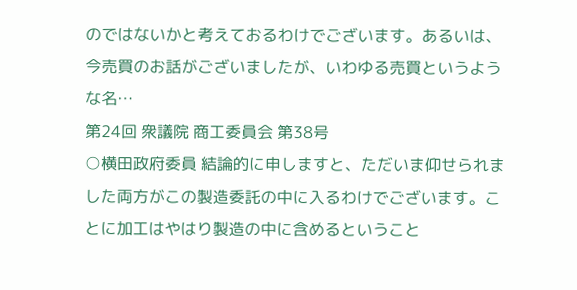のではないかと考えておるわけでございます。あるいは、今売買のお話がございましたが、いわゆる売買というような名…
第24回 衆議院 商工委員会 第38号
○横田政府委員 結論的に申しますと、ただいま仰せられました両方がこの製造委託の中に入るわけでございます。ことに加工はやはり製造の中に含めるということ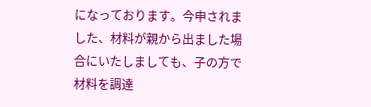になっております。今申されました、材料が親から出ました場合にいたしましても、子の方で材料を調達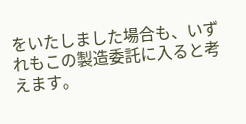をいたしました場合も、いずれもこの製造委託に入ると考えます。